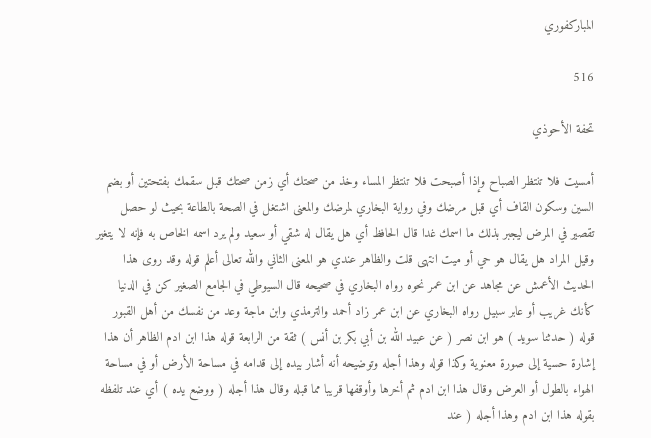المباركفوري

516

تحفة الأحوذي

أمسيت فلا تنتظر الصباح وإذا أصبحت فلا تنتظر المساء وخذ من صحتك أي زمن صحتك قبل سقمك بفتحتين أو بضم السين وسكون القاف أي قبل مرضك وفي رواية البخاري لمرضك والمعنى اشتغل في الصحة بالطاعة بحيث لو حصل تقصير في المرض ليجبر بذلك ما اسمك غدا قال الحافظ أي هل يقال له شقي أو سعيد ولم يرد اسمه الخاص به فإنه لا يتغير وقيل المراد هل يقال هو حي أو ميت انتهى قلت والظاهر عندي هو المعنى الثاني والله تعالى أعلم قوله وقد روى هذا الحديث الأعمش عن مجاهد عن ابن عمر نحوه رواه البخاري في صحيحه قال السيوطي في الجامع الصغير كن في الدنيا كأنك غريب أو عابر سبيل رواه البخاري عن ابن عمر زاد أحمد والترمذي وابن ماجة وعد من نفسك من أهل القبور قوله ( حدثنا سويد ) هو ابن نصر ( عن عبيد الله بن أبي بكر بن أنس ) ثقة من الرابعة قوله هذا ابن ادم الظاهر أن هذا إشارة حسية إلى صورة معنوية وكذا قوله وهذا أجله وتوضيحه أنه أشار بيده إلى قدامه في مساحة الأرض أو في مساحة الهواء بالطول أو العرض وقال هذا ابن ادم ثم أخرها وأوقفها قريبا مما قبله وقال هذا أجله ( ووضع يده ) أي عند تلفظه بقوله هذا ابن ادم وهذا أجله ( عند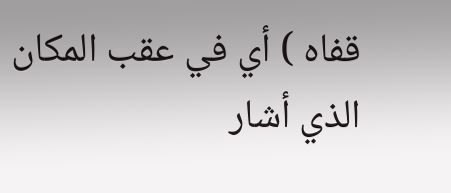قفاه ) أي في عقب المكان الذي أشار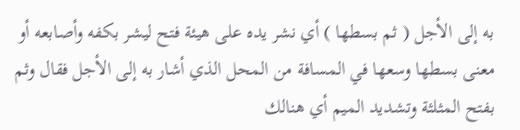به إلى الأجل ( ثم بسطها ) أي نشر يده على هيئة فتح ليشر بكفه وأصابعه أو معنى بسطها وسعها في المسافة من المحل الذي أشار به إلى الأجل فقال وثم بفتح المثلثة وتشديد الميم أي هنالك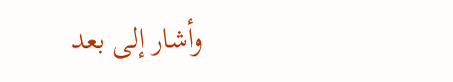وأشار إلى بعد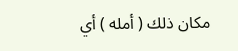مكان ذلك ( أمله ) أي